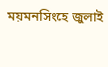ময়মনসিংহে জুলাই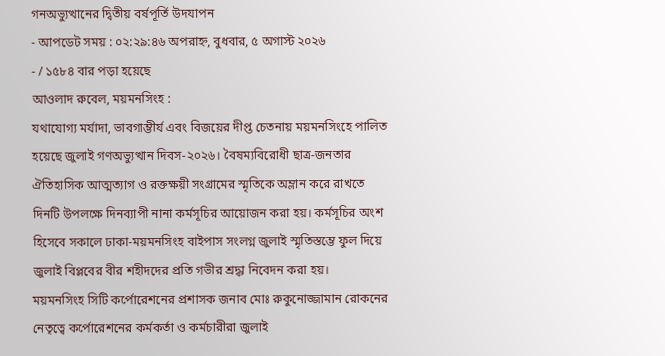গনঅভ্যুত্থানের দ্বিতীয় বর্ষপূর্তি উদযাপন
- আপডেট সময় : ০২:২৯:৪৬ অপরাহ্ন, বুধবার, ৫ অগাস্ট ২০২৬
- / ১৫৮৪ বার পড়া হয়েছে
আওলাদ রুবেল, ময়মনসিংহ :
যথাযোগ্য মর্যাদা, ভাবগাম্ভীর্য এবং বিজয়ের দীপ্ত চেতনায় ময়মনসিংহে পালিত হয়েছে জুলাই গণঅভ্যুত্থান দিবস-২০২৬। বৈষম্যবিরোধী ছাত্র-জনতার ঐতিহাসিক আত্মত্যাগ ও রক্তক্ষয়ী সংগ্রামের স্মৃতিকে অম্লান করে রাখতে দিনটি উপলক্ষে দিনব্যাপী নানা কর্মসূচির আয়োজন করা হয়। কর্মসূচির অংশ হিসেবে সকালে ঢাকা-ময়মনসিংহ বাইপাস সংলগ্ন জুলাই স্মৃতিস্তম্ভে ফুল দিয়ে জুলাই বিপ্লবের বীর শহীদদের প্রতি গভীর শ্রদ্ধা নিবেদন করা হয়।
ময়মনসিংহ সিটি কর্পোরেশনের প্রশাসক জনাব মোঃ রুকুনোজ্জামান রোকনের নেতৃত্বে কর্পোরেশনের কর্মকর্তা ও কর্মচারীরা জুলাই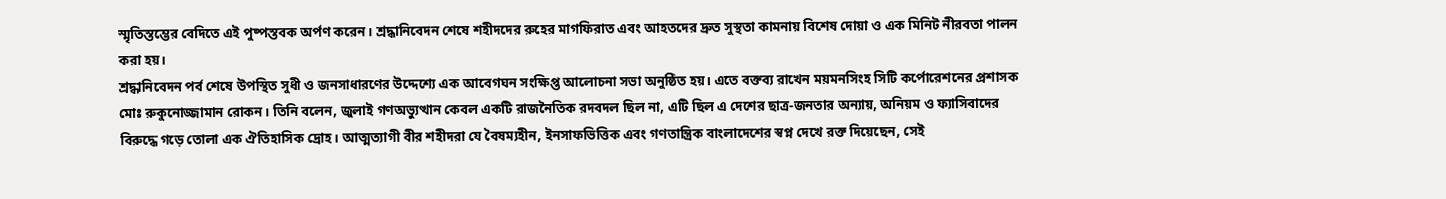স্মৃতিস্তম্ভের বেদিতে এই পুষ্পস্তবক অর্পণ করেন। শ্রদ্ধানিবেদন শেষে শহীদদের রুহের মাগফিরাত এবং আহতদের দ্রুত সুস্থতা কামনায় বিশেষ দোয়া ও এক মিনিট নীরবতা পালন করা হয়।
শ্রদ্ধানিবেদন পর্ব শেষে উপস্থিত সুধী ও জনসাধারণের উদ্দেশ্যে এক আবেগঘন সংক্ষিপ্ত আলোচনা সভা অনুষ্ঠিত হয়। এতে বক্তব্য রাখেন ময়মনসিংহ সিটি কর্পোরেশনের প্রশাসক মোঃ রুকুনোজ্জামান রোকন। তিনি বলেন, জুলাই গণঅভ্যুত্থান কেবল একটি রাজনৈতিক রদবদল ছিল না, এটি ছিল এ দেশের ছাত্র-জনতার অন্যায়, অনিয়ম ও ফ্যাসিবাদের বিরুদ্ধে গড়ে তোলা এক ঐতিহাসিক দ্রোহ। আত্মত্যাগী বীর শহীদরা যে বৈষম্যহীন, ইনসাফভিত্তিক এবং গণতান্ত্রিক বাংলাদেশের স্বপ্ন দেখে রক্ত দিয়েছেন, সেই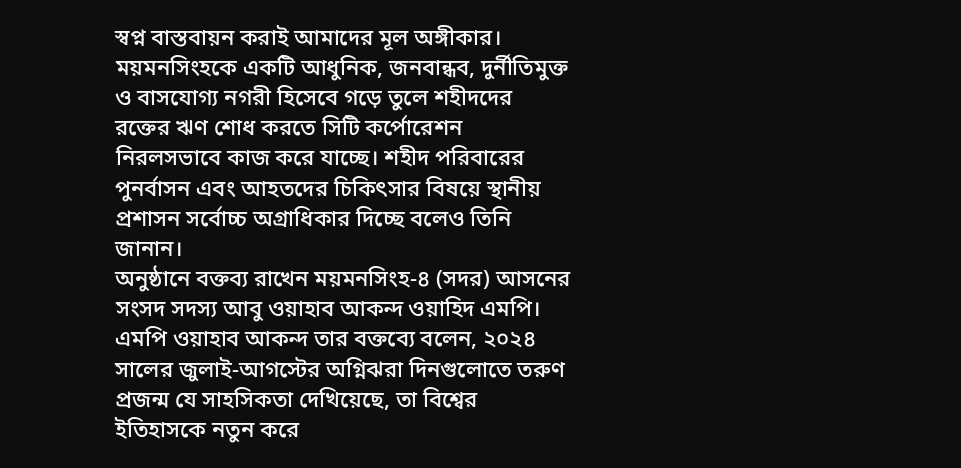স্বপ্ন বাস্তবায়ন করাই আমাদের মূল অঙ্গীকার। ময়মনসিংহকে একটি আধুনিক, জনবান্ধব, দুর্নীতিমুক্ত ও বাসযোগ্য নগরী হিসেবে গড়ে তুলে শহীদদের রক্তের ঋণ শোধ করতে সিটি কর্পোরেশন নিরলসভাবে কাজ করে যাচ্ছে। শহীদ পরিবারের পুনর্বাসন এবং আহতদের চিকিৎসার বিষয়ে স্থানীয় প্রশাসন সর্বোচ্চ অগ্রাধিকার দিচ্ছে বলেও তিনি জানান।
অনুষ্ঠানে বক্তব্য রাখেন ময়মনসিংহ-৪ (সদর) আসনের সংসদ সদস্য আবু ওয়াহাব আকন্দ ওয়াহিদ এমপি। এমপি ওয়াহাব আকন্দ তার বক্তব্যে বলেন, ২০২৪ সালের জুলাই-আগস্টের অগ্নিঝরা দিনগুলোতে তরুণ প্রজন্ম যে সাহসিকতা দেখিয়েছে, তা বিশ্বের ইতিহাসকে নতুন করে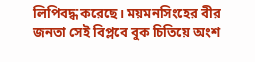লিপিবদ্ধ করেছে। ময়মনসিংহের বীর জনতা সেই বিপ্লবে বুক চিতিয়ে অংশ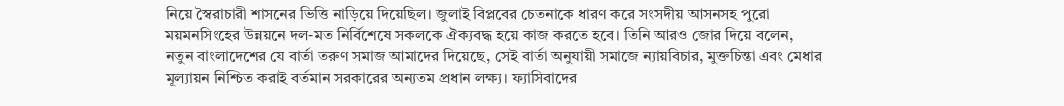নিয়ে স্বৈরাচারী শাসনের ভিত্তি নাড়িয়ে দিয়েছিল। জুলাই বিপ্লবের চেতনাকে ধারণ করে সংসদীয় আসনসহ পুরো ময়মনসিংহের উন্নয়নে দল-মত নির্বিশেষে সকলকে ঐক্যবদ্ধ হয়ে কাজ করতে হবে। তিনি আরও জোর দিয়ে বলেন, নতুন বাংলাদেশের যে বার্তা তরুণ সমাজ আমাদের দিয়েছে, সেই বার্তা অনুযায়ী সমাজে ন্যায়বিচার, মুক্তচিন্তা এবং মেধার মূল্যায়ন নিশ্চিত করাই বর্তমান সরকারের অন্যতম প্রধান লক্ষ্য। ফ্যাসিবাদের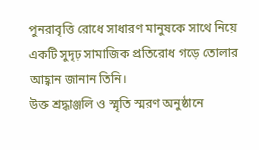পুনরাবৃত্তি রোধে সাধারণ মানুষকে সাথে নিয়ে একটি সুদৃঢ় সামাজিক প্রতিরোধ গড়ে তোলার আহ্বান জানান তিনি।
উক্ত শ্রদ্ধাঞ্জলি ও স্মৃতি স্মরণ অনুষ্ঠানে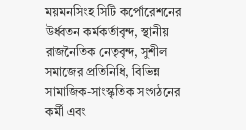ময়মনসিংহ সিটি কর্পোরেশনের উর্ধ্বতন কর্মকর্তাবৃন্দ, স্থানীয় রাজনৈতিক নেতৃবৃন্দ, সুশীল সমাজের প্রতিনিধি, বিভিন্ন সামাজিক-সাংস্কৃতিক সংগঠনের কর্মী এবং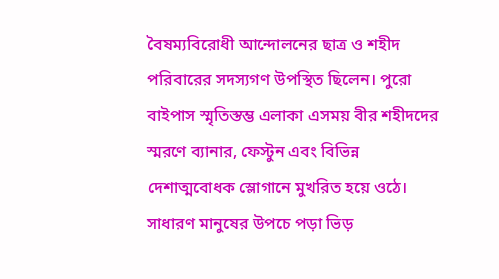বৈষম্যবিরোধী আন্দোলনের ছাত্র ও শহীদ পরিবারের সদস্যগণ উপস্থিত ছিলেন। পুরো বাইপাস স্মৃতিস্তম্ভ এলাকা এসময় বীর শহীদদের স্মরণে ব্যানার, ফেস্টুন এবং বিভিন্ন দেশাত্মবোধক স্লোগানে মুখরিত হয়ে ওঠে। সাধারণ মানুষের উপচে পড়া ভিড়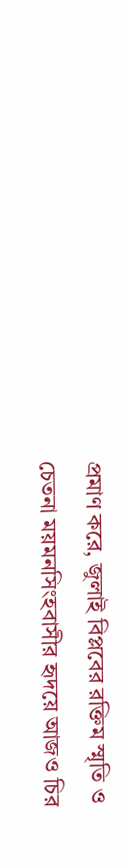প্রমাণ করে, জুলাই বিপ্লবের রক্তিম স্মৃতি ও চেতনা ময়মনসিংহবাসীর হৃদয়ে আজও চির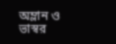অম্লান ও ভাস্বর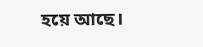হয়ে আছে।